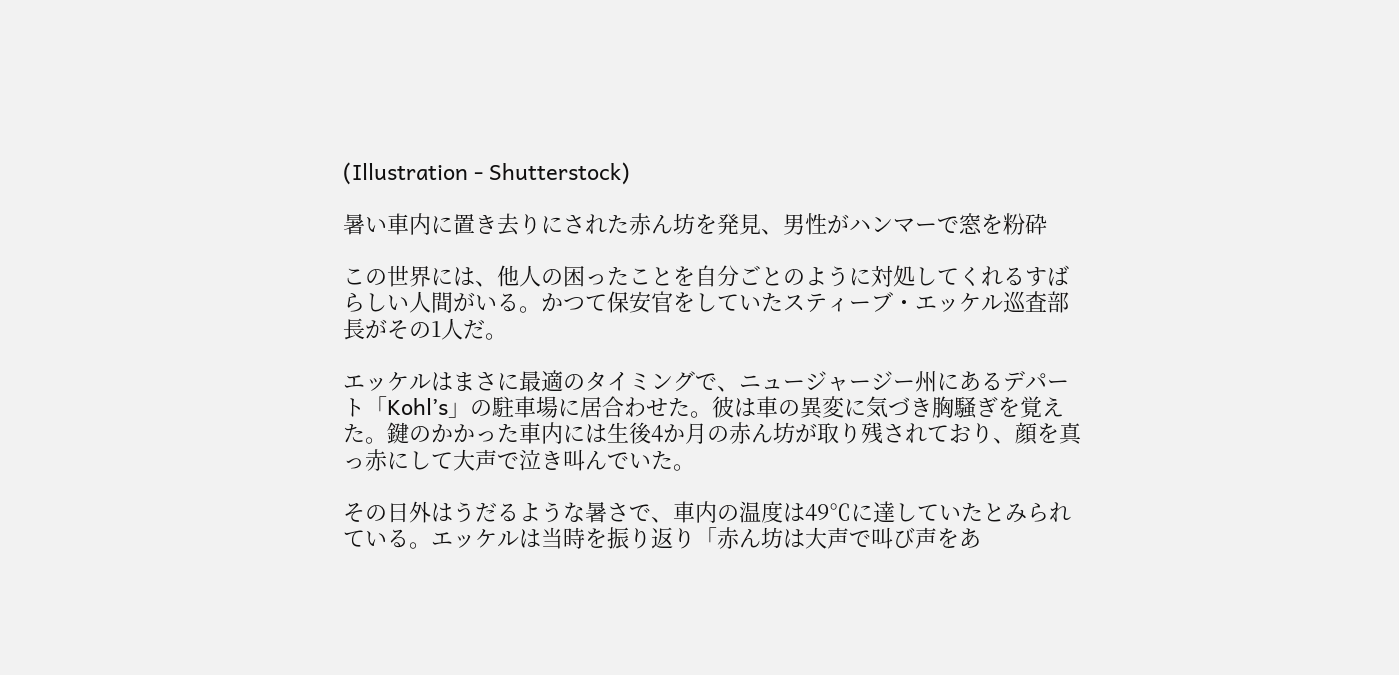(Illustration - Shutterstock)

暑い車内に置き去りにされた赤ん坊を発見、男性がハンマーで窓を粉砕

この世界には、他人の困ったことを自分ごとのように対処してくれるすばらしい人間がいる。かつて保安官をしていたスティーブ・エッケル巡査部長がその1人だ。

エッケルはまさに最適のタイミングで、ニュージャージー州にあるデパート「Kohl’s」の駐車場に居合わせた。彼は車の異変に気づき胸騒ぎを覚えた。鍵のかかった車内には生後4か月の赤ん坊が取り残されており、顔を真っ赤にして大声で泣き叫んでいた。

その日外はうだるような暑さで、車内の温度は49℃に達していたとみられている。エッケルは当時を振り返り「赤ん坊は大声で叫び声をあ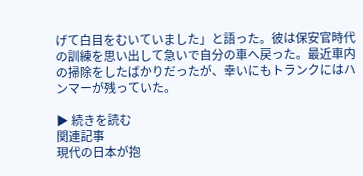げて白目をむいていました」と語った。彼は保安官時代の訓練を思い出して急いで自分の車へ戻った。最近車内の掃除をしたばかりだったが、幸いにもトランクにはハンマーが残っていた。

▶ 続きを読む
関連記事
現代の日本が抱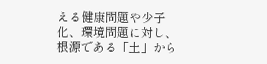える健康問題や少子化、環境問題に対し、根源である「土」から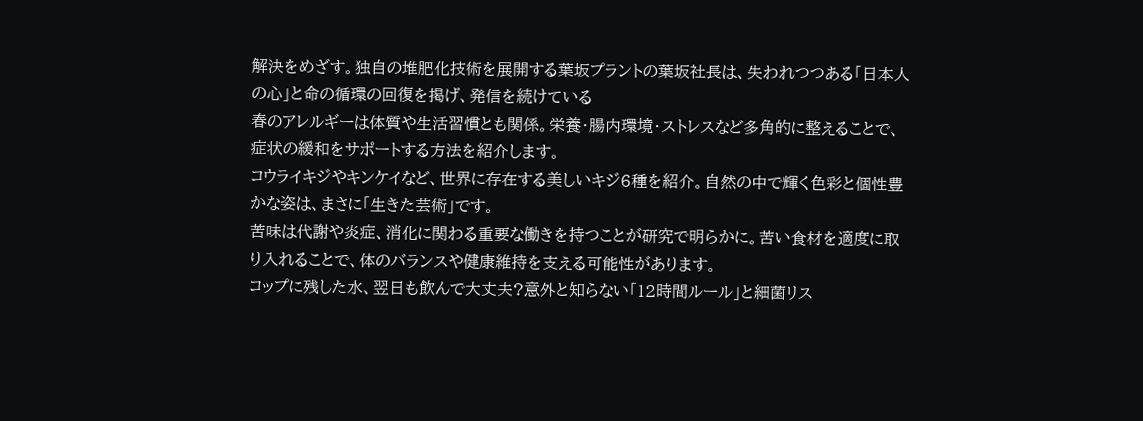解決をめざす。独自の堆肥化技術を展開する葉坂プラントの葉坂社長は、失われつつある「日本人の心」と命の循環の回復を掲げ、発信を続けている
春のアレルギーは体質や生活習慣とも関係。栄養・腸内環境・ストレスなど多角的に整えることで、症状の緩和をサポートする方法を紹介します。
コウライキジやキンケイなど、世界に存在する美しいキジ6種を紹介。自然の中で輝く色彩と個性豊かな姿は、まさに「生きた芸術」です。
苦味は代謝や炎症、消化に関わる重要な働きを持つことが研究で明らかに。苦い食材を適度に取り入れることで、体のバランスや健康維持を支える可能性があります。
コップに残した水、翌日も飲んで大丈夫?意外と知らない「12時間ルール」と細菌リス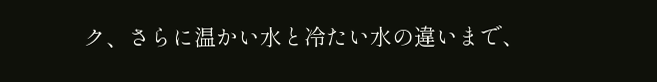ク、さらに温かい水と冷たい水の違いまで、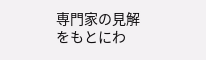専門家の見解をもとにわ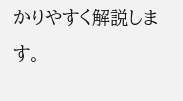かりやすく解説します。